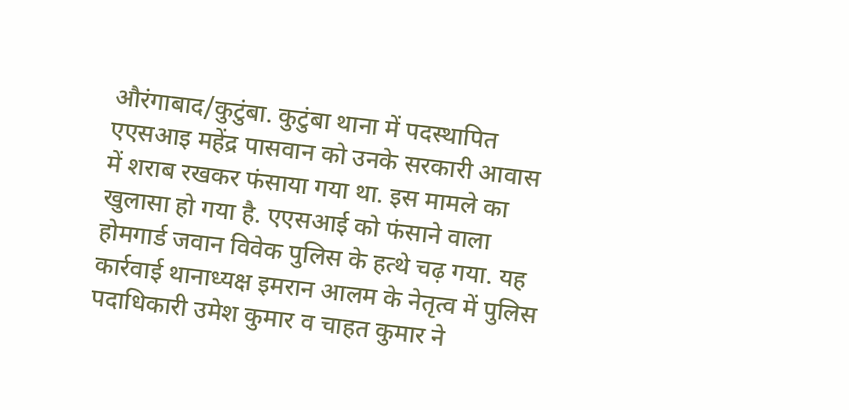औरंगाबाद/कुटुंबा. कुटुंबा थाना में पदस्थापित एएसआइ महेंद्र पासवान को उनके सरकारी आवास में शराब रखकर फंसाया गया था. इस मामले का खुलासा हो गया है. एएसआई को फंसाने वाला होमगार्ड जवान विवेक पुलिस के हत्थे चढ़ गया. यह कार्रवाई थानाध्यक्ष इमरान आलम के नेतृत्व में पुलिस पदाधिकारी उमेश कुमार व चाहत कुमार ने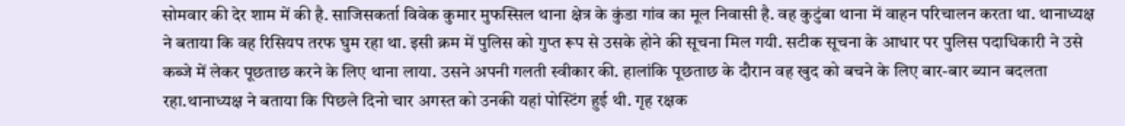सोमवार की देर शाम में की है. साजिसकर्ता विवेक कुमार मुफस्सिल थाना क्षेत्र के कुंडा गांव का मूल निवासी है. वह कुटुंबा थाना में वाहन परिचालन करता था. थानाध्यक्ष ने बताया कि वह रिसियप तरफ घुम रहा था. इसी क्रम में पुलिस को गुप्त रूप से उसके होने की सूचना मिल गयी. सटीक सूचना के आधार पर पुलिस पदाधिकारी ने उसे कब्जे में लेकर पूछताछ करने के लिए थाना लाया. उसने अपनी गलती स्वीकार की. हालांकि पूछताछ के दौरान वह खुद को बचने के लिए बार-बार ब्यान बदलता रहा.थानाध्यक्ष ने बताया कि पिछले दिनो चार अगस्त को उनकी यहां पोस्टिंग हुई थी. गृह रक्षक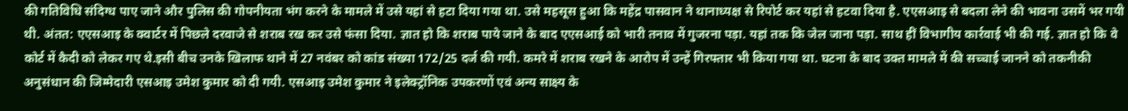की गतिविधि संदिग्ध पाए जाने और पुलिस की गोपनीयता भंग करने के मामले में उसे यहां से हटा दिया गया था. उसे महसूस हुआ कि महेंद्र पासवान ने थानाध्यक्ष से रिपोर्ट कर यहां से हटवा दिया है. एएसआइ से बदला लेने की भावना उसमें भर गयी थी. अंतत: एएसआइ के क्वार्टर में पिछले दरवाजे से शराब रख कर उसे फंसा दिया. ज्ञात हो कि शराब पाये जाने के बाद एएसआई को भारी तनाव में गुजरना पड़ा. यहां तक कि जेल जाना पड़ा. साथ हीं विभागीय कार्रवाई भी की गई. ज्ञात हो कि वे कोर्ट में कैदी को लेकर गए थे.इसी बीच उनके खिलाफ थाने में 27 नवंबर को कांड संख्या 172/25 दर्ज की गयी. कमरे में शराब रखने के आरोप में उन्हें गिरफ्तार भी किया गया था. घटना के बाद उक्त मामले में की सच्चाई जानने को तकनीकी अनुसंधान की जिम्मेदारी एसआइ उमेश कुमार को दी गयी. एसआइ उमेश कुमार ने इलेक्ट्रॉनिक उपकरणों एवं अन्य साक्ष्य के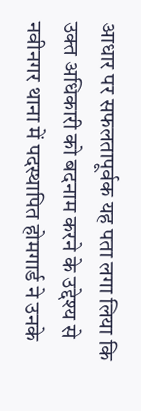आधार पर सफलतापूर्वक यह पता लगा लिया कि उक्त अधिकारी को बदनाम करने के उद्देश्य से नवीनगर थाना में पदस्थापित होमगार्ड ने उनके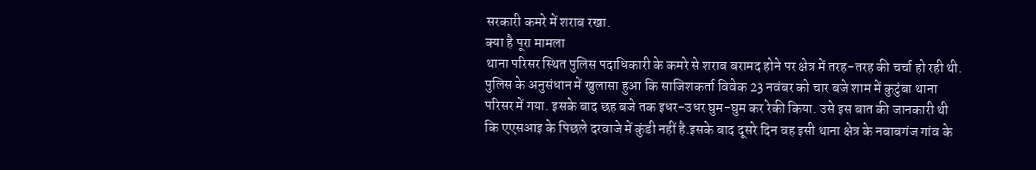सरकारी कमरे में शराब रखा.
क्या है पूरा मामला
थाना परिसर स्थित पुलिस पदाधिकारी के कमरे से शराब बरामद होने पर क्षेत्र में तरह-तरह की चर्चा हो रही थी. पुलिस के अनुसंधान में खुलासा हुआ कि साजिशकर्ता विवेक 23 नवंबर को चार बजे शाम में कुटुंबा थाना परिसर में गया. इसके बाद छह बजे तक इधर-उधर घुम-घुम कर रेकी किया. उसे इस बात की जानकारी थी कि एएसआइ के पिछले दरवाजे में कुंडी नहीं है.इसके बाद दूसरे दिन वह इसी थाना क्षेत्र के नबाबगंज गांव के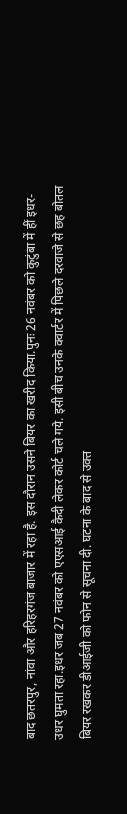बाद छतरपुर, नांवा और हरिहरगंज बाजार में रहा है. इस दौरान उसने बियर का खरीद किया.पुनः 26 नवंबर को कुटुंबा में हीं इधर-उधर घुमता रहा.इधर जब 27 नवंबर को एएसआई कैदी लेकर कोर्ट चले गये. इसी बीच उनके क्वार्टर में पिछले दरवाजे से छह बोतल बियर रखकर डीआईजी को फोन से सूचना दी. घटना के बाद से उक्त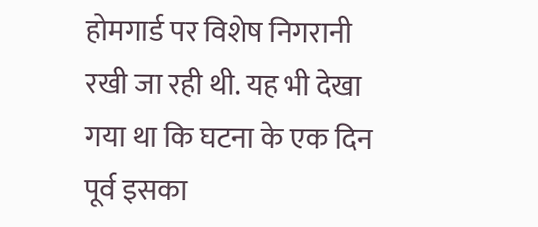होमगार्ड पर विशेष निगरानी रखी जा रही थी. यह भी देखा गया था कि घटना के एक दिन पूर्व इसका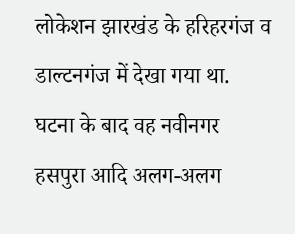लोकेशन झारखंड के हरिहरगंज व डाल्टनगंज में देखा गया था. घटना के बाद वह नवीनगर हसपुरा आदि अलग-अलग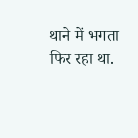थाने में भगता फिर रहा था.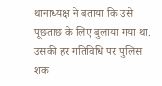थानाध्यक्ष ने बताया कि उसे पूछताछ के लिए बुलाया गया था. उसकी हर गतिविधि पर पुलिस शक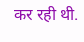कर रही थी.